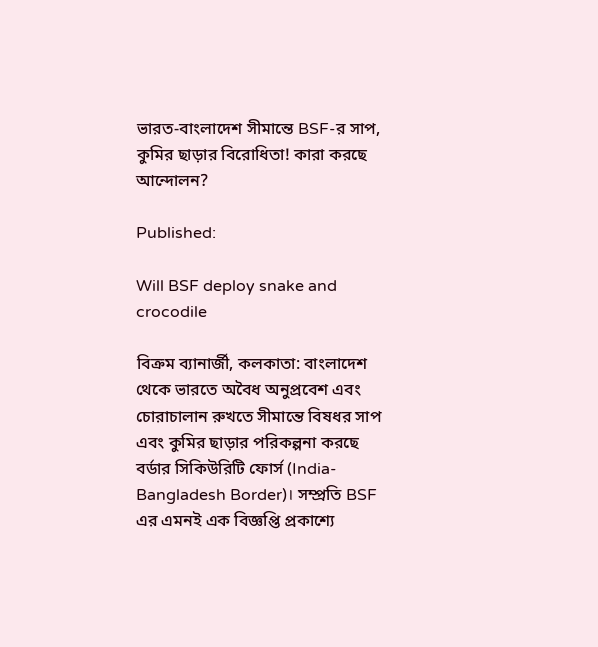ভারত-বাংলাদেশ সীমান্তে BSF-র সাপ, কুমির ছাড়ার বিরোধিতা! কারা করছে আন্দোলন?

Published:

Will BSF deploy snake and crocodile

বিক্রম ব্যানার্জী, কলকাতা: বাংলাদেশ থেকে ভারতে অবৈধ অনুপ্রবেশ এবং চোরাচালান রুখতে সীমান্তে বিষধর সাপ এবং কুমির ছাড়ার পরিকল্পনা করছে বর্ডার সিকিউরিটি ফোর্স (India-Bangladesh Border)। সম্প্রতি BSF এর এমনই এক বিজ্ঞপ্তি প্রকাশ্যে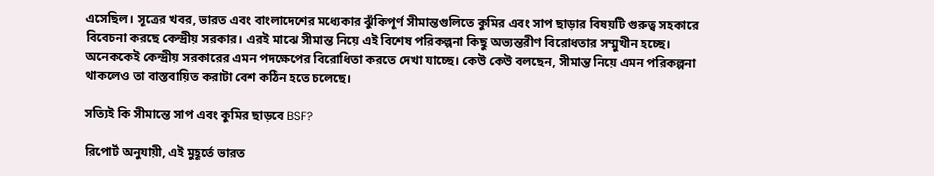এসেছিল। সূত্রের খবর, ভারত এবং বাংলাদেশের মধ্যেকার ঝুঁকিপূর্ণ সীমান্তগুলিতে কুমির এবং সাপ ছাড়ার বিষয়টি গুরুত্ব সহকারে বিবেচনা করছে কেন্দ্রীয় সরকার। এরই মাঝে সীমান্ত নিয়ে এই বিশেষ পরিকল্পনা কিছু অভ্যন্তরীণ বিরোধতার সম্মুখীন হচ্ছে। অনেককেই কেন্দ্রীয় সরকারের এমন পদক্ষেপের বিরোধিতা করতে দেখা যাচ্ছে। কেউ কেউ বলছেন, সীমান্ত নিয়ে এমন পরিকল্পনা থাকলেও তা বাস্তবায়িত করাটা বেশ কঠিন হতে চলেছে।

সত্যিই কি সীমান্তে সাপ এবং কুমির ছাড়বে BSF?

রিপোর্ট অনুযায়ী, এই মুহূর্তে ভারত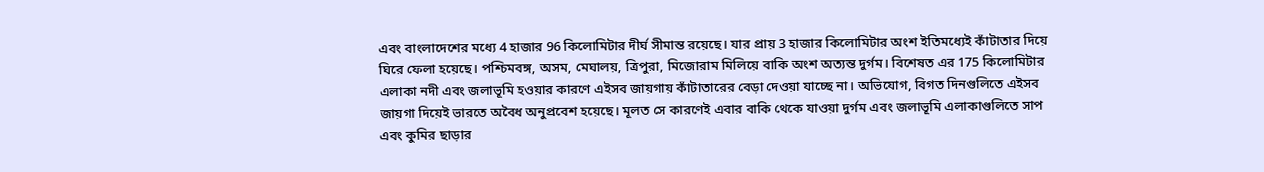এবং বাংলাদেশের মধ্যে 4 হাজার 96 কিলোমিটার দীর্ঘ সীমান্ত রয়েছে। যার প্রায় 3 হাজার কিলোমিটার অংশ ইতিমধ্যেই কাঁটাতার দিয়ে ঘিরে ফেলা হয়েছে। পশ্চিমবঙ্গ, অসম, মেঘালয়, ত্রিপুরা, মিজোরাম মিলিয়ে বাকি অংশ অত্যন্ত দুর্গম। বিশেষত এর 175 কিলোমিটার এলাকা নদী এবং জলাভূমি হওয়ার কারণে এইসব জায়গায় কাঁটাতারের বেড়া দেওয়া যাচ্ছে না। অভিযোগ, বিগত দিনগুলিতে এইসব জায়গা দিয়েই ভারতে অবৈধ অনুপ্রবেশ হয়েছে। মূলত সে কারণেই এবার বাকি থেকে যাওয়া দুর্গম এবং জলাভূমি এলাকাগুলিতে সাপ এবং কুমির ছাড়ার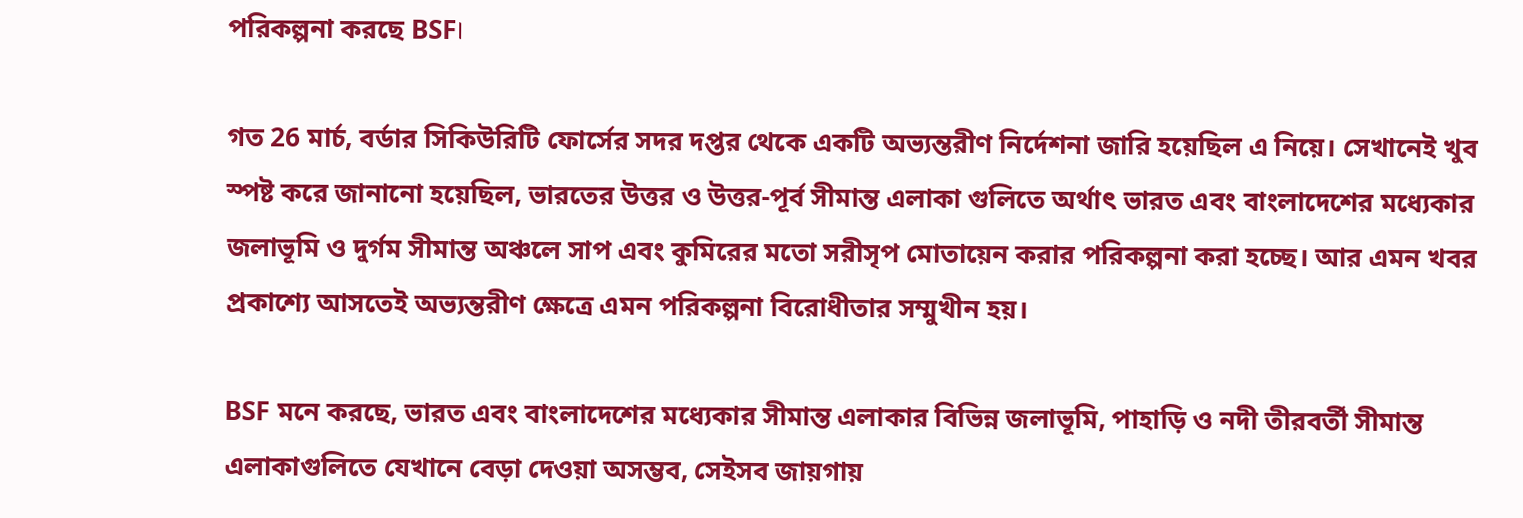পরিকল্পনা করছে BSF।

গত 26 মার্চ, বর্ডার সিকিউরিটি ফোর্সের সদর দপ্তর থেকে একটি অভ্যন্তরীণ নির্দেশনা জারি হয়েছিল এ নিয়ে। সেখানেই খুব স্পষ্ট করে জানানো হয়েছিল, ভারতের উত্তর ও উত্তর-পূর্ব সীমান্ত এলাকা গুলিতে অর্থাৎ ভারত এবং বাংলাদেশের মধ্যেকার জলাভূমি ও দুর্গম সীমান্ত অঞ্চলে সাপ এবং কুমিরের মতো সরীসৃপ মোতায়েন করার পরিকল্পনা করা হচ্ছে। আর এমন খবর প্রকাশ্যে আসতেই অভ্যন্তরীণ ক্ষেত্রে এমন পরিকল্পনা বিরোধীতার সম্মুখীন হয়।

BSF মনে করছে, ভারত এবং বাংলাদেশের মধ্যেকার সীমান্ত এলাকার বিভিন্ন জলাভূমি, পাহাড়ি ও নদী তীরবর্তী সীমান্ত এলাকাগুলিতে যেখানে বেড়া দেওয়া অসম্ভব, সেইসব জায়গায়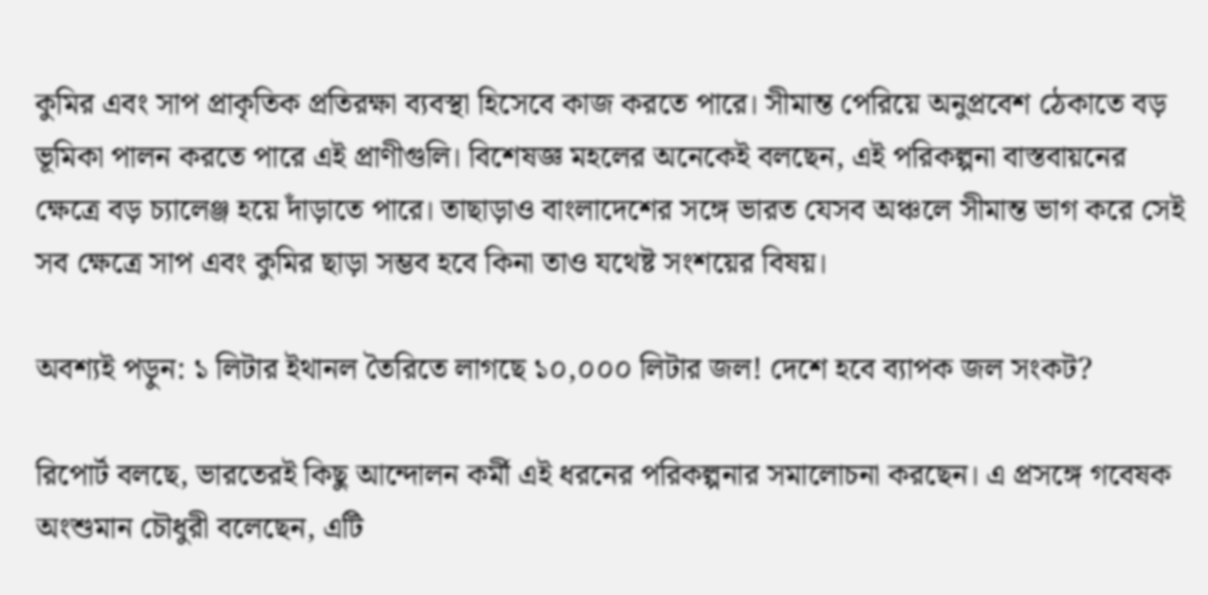কুমির এবং সাপ প্রাকৃতিক প্রতিরক্ষা ব্যবস্থা হিসেবে কাজ করতে পারে। সীমান্ত পেরিয়ে অনুপ্রবেশ ঠেকাতে বড় ভূমিকা পালন করতে পারে এই প্রাণীগুলি। বিশেষজ্ঞ মহলের অনেকেই বলছেন, এই পরিকল্পনা বাস্তবায়নের ক্ষেত্রে বড় চ্যালেঞ্জ হয়ে দাঁড়াতে পারে। তাছাড়াও বাংলাদেশের সঙ্গে ভারত যেসব অঞ্চলে সীমান্ত ভাগ করে সেই সব ক্ষেত্রে সাপ এবং কুমির ছাড়া সম্ভব হবে কিনা তাও যথেষ্ট সংশয়ের বিষয়।

অবশ্যই পড়ুন: ১ লিটার ইথানল তৈরিতে লাগছে ১০,০০০ লিটার জল! দেশে হবে ব্যাপক জল সংকট?

রিপোর্ট বলছে, ভারতেরই কিছু আন্দোলন কর্মী এই ধরনের পরিকল্পনার সমালোচনা করছেন। এ প্রসঙ্গে গবেষক অংশুমান চৌধুরী বলেছেন, এটি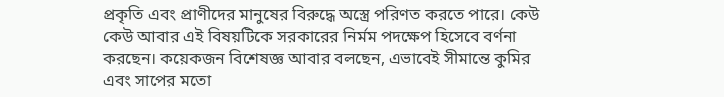প্রকৃতি এবং প্রাণীদের মানুষের বিরুদ্ধে অস্ত্রে পরিণত করতে পারে। কেউ কেউ আবার এই বিষয়টিকে সরকারের নির্মম পদক্ষেপ হিসেবে বর্ণনা করছেন। কয়েকজন বিশেষজ্ঞ আবার বলছেন, এভাবেই সীমান্তে কুমির এবং সাপের মতো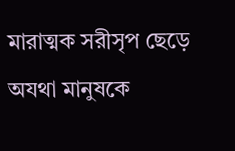মারাত্মক সরীসৃপ ছেড়ে অযথা মানুষকে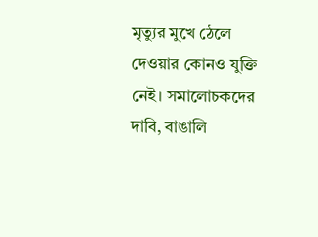মৃত্যুর মুখে ঠেলে দেওয়ার কোনও যুক্তি নেই। সমালোচকদের দাবি, বাঙালি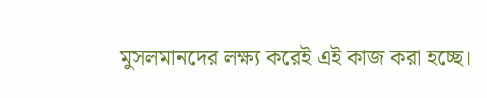মুসলমানদের লক্ষ্য করেই এই কাজ করা হচ্ছে।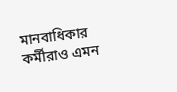মানবাধিকার কর্মীরাও এমন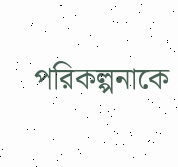পরিকল্পনাকে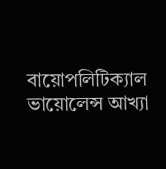বায়োপলিটিক্যাল ভায়োলেন্স আখ্যা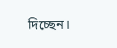দিচ্ছেন।